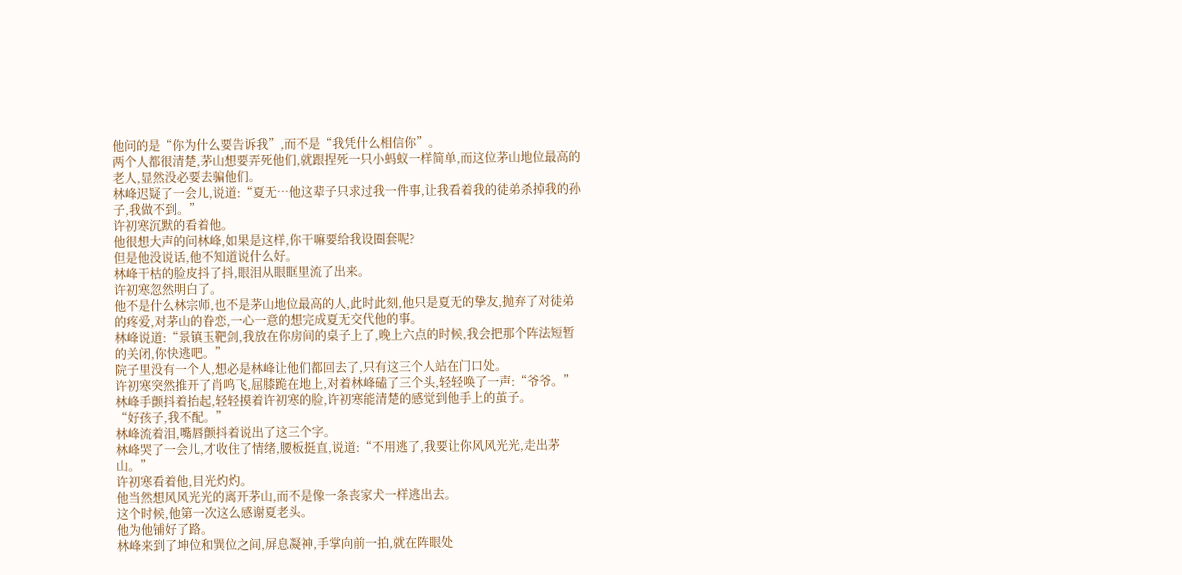他问的是“你为什么要告诉我”,而不是“我凭什么相信你”。
两个人都很清楚,茅山想要弄死他们,就跟捏死一只小蚂蚁一样简单,而这位茅山地位最高的老人,显然没必要去骗他们。
林峰迟疑了一会儿,说道:“夏无…他这辈子只求过我一件事,让我看着我的徒弟杀掉我的孙子,我做不到。”
许初寒沉默的看着他。
他很想大声的问林峰,如果是这样,你干嘛要给我设圈套呢?
但是他没说话,他不知道说什么好。
林峰干枯的脸皮抖了抖,眼泪从眼眶里流了出来。
许初寒忽然明白了。
他不是什么林宗师,也不是茅山地位最高的人,此时此刻,他只是夏无的挚友,抛弃了对徒弟的疼爱,对茅山的眷恋,一心一意的想完成夏无交代他的事。
林峰说道:“景镇玉靶剑,我放在你房间的桌子上了,晚上六点的时候,我会把那个阵法短暂的关闭,你快逃吧。”
院子里没有一个人,想必是林峰让他们都回去了,只有这三个人站在门口处。
许初寒突然推开了肖鸣飞,屈膝跪在地上,对着林峰磕了三个头,轻轻唤了一声:“爷爷。”
林峰手颤抖着抬起,轻轻摸着许初寒的脸,许初寒能清楚的感觉到他手上的茧子。
“好孩子,我不配。”
林峰流着泪,嘴唇颤抖着说出了这三个字。
林峰哭了一会儿,才收住了情绪,腰板挺直,说道:“不用逃了,我要让你风风光光,走出茅山。”
许初寒看着他,目光灼灼。
他当然想风风光光的离开茅山,而不是像一条丧家犬一样逃出去。
这个时候,他第一次这么感谢夏老头。
他为他铺好了路。
林峰来到了坤位和巽位之间,屏息凝神,手掌向前一拍,就在阵眼处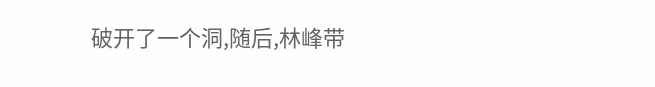破开了一个洞,随后,林峰带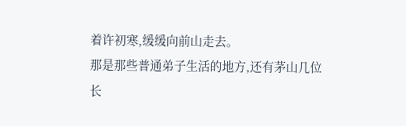着许初寒,缓缓向前山走去。
那是那些普通弟子生活的地方,还有茅山几位长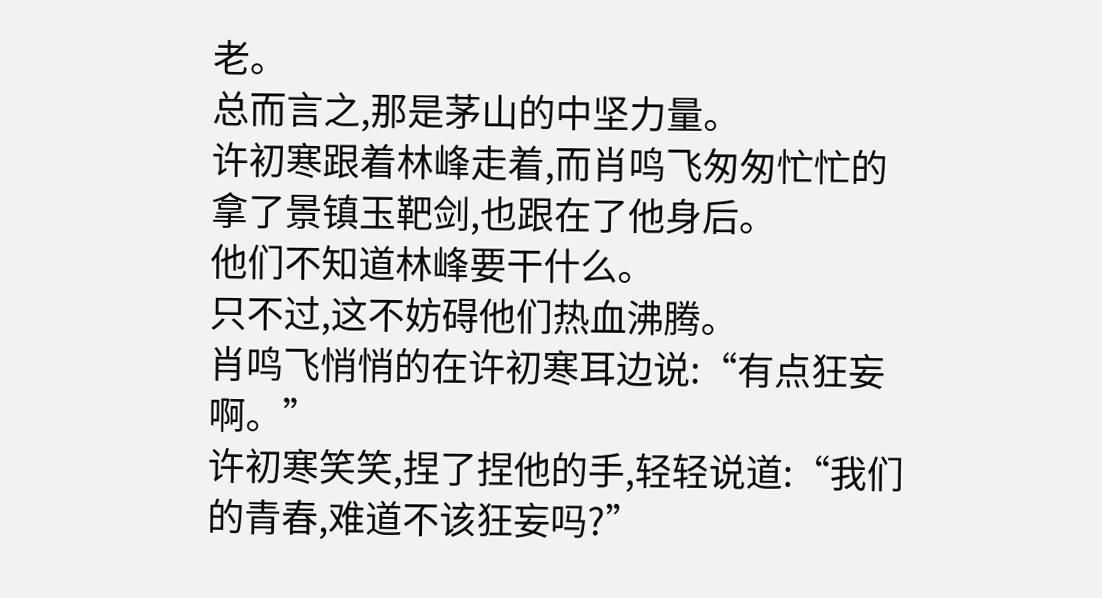老。
总而言之,那是茅山的中坚力量。
许初寒跟着林峰走着,而肖鸣飞匆匆忙忙的拿了景镇玉靶剑,也跟在了他身后。
他们不知道林峰要干什么。
只不过,这不妨碍他们热血沸腾。
肖鸣飞悄悄的在许初寒耳边说:“有点狂妄啊。”
许初寒笑笑,捏了捏他的手,轻轻说道:“我们的青春,难道不该狂妄吗?”